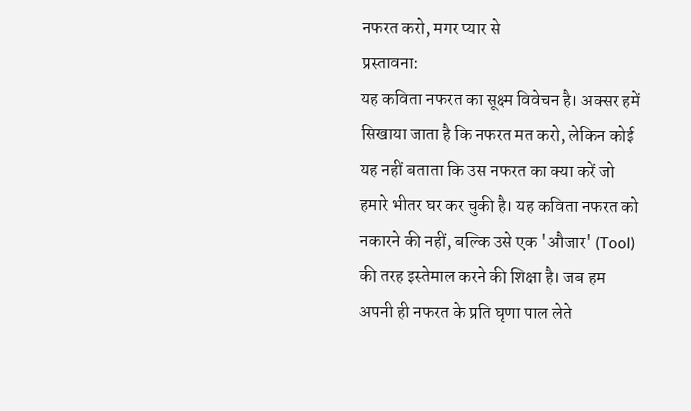नफरत करो, मगर प्यार से
प्रस्तावना:
यह कविता नफरत का सूक्ष्म विवेचन है। अक्सर हमें सिखाया जाता है कि नफरत मत करो, लेकिन कोई यह नहीं बताता कि उस नफरत का क्या करें जो हमारे भीतर घर कर चुकी है। यह कविता नफरत को नकारने की नहीं, बल्कि उसे एक 'औजार' (Tool) की तरह इस्तेमाल करने की शिक्षा है। जब हम अपनी ही नफरत के प्रति घृणा पाल लेते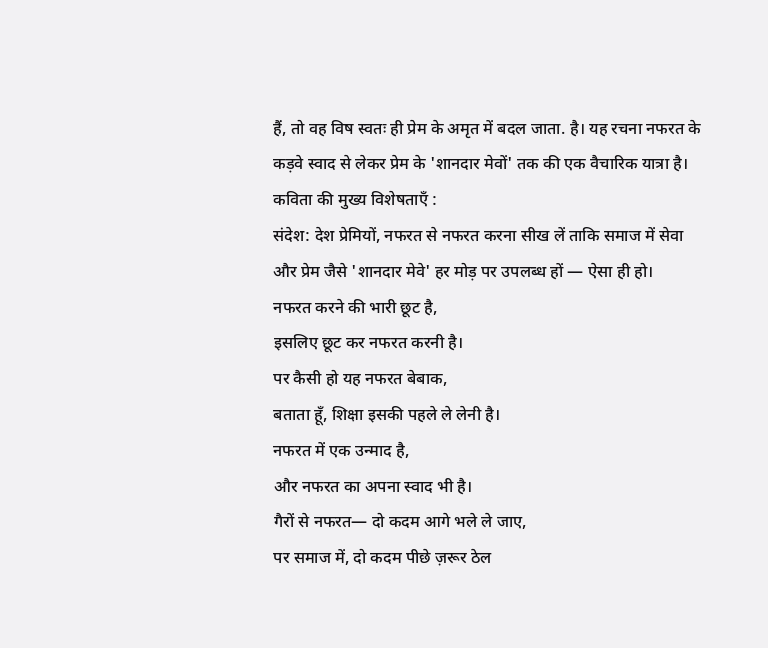हैं, तो वह विष स्वतः ही प्रेम के अमृत में बदल जाता. है। यह रचना नफरत के कड़वे स्वाद से लेकर प्रेम के 'शानदार मेवों' तक की एक वैचारिक यात्रा है।
कविता की मुख्य विशेषताएँ :
संदेश: देश प्रेमियों, नफरत से नफरत करना सीख लें ताकि समाज में सेवा और प्रेम जैसे 'शानदार मेवे' हर मोड़ पर उपलब्ध हों — ऐसा ही हो।
नफरत करने की भारी छूट है,
इसलिए छूट कर नफरत करनी है।
पर कैसी हो यह नफरत बेबाक,
बताता हूँ, शिक्षा इसकी पहले ले लेनी है।
नफरत में एक उन्माद है,
और नफरत का अपना स्वाद भी है।
गैरों से नफरत— दो कदम आगे भले ले जाए,
पर समाज में, दो कदम पीछे ज़रूर ठेल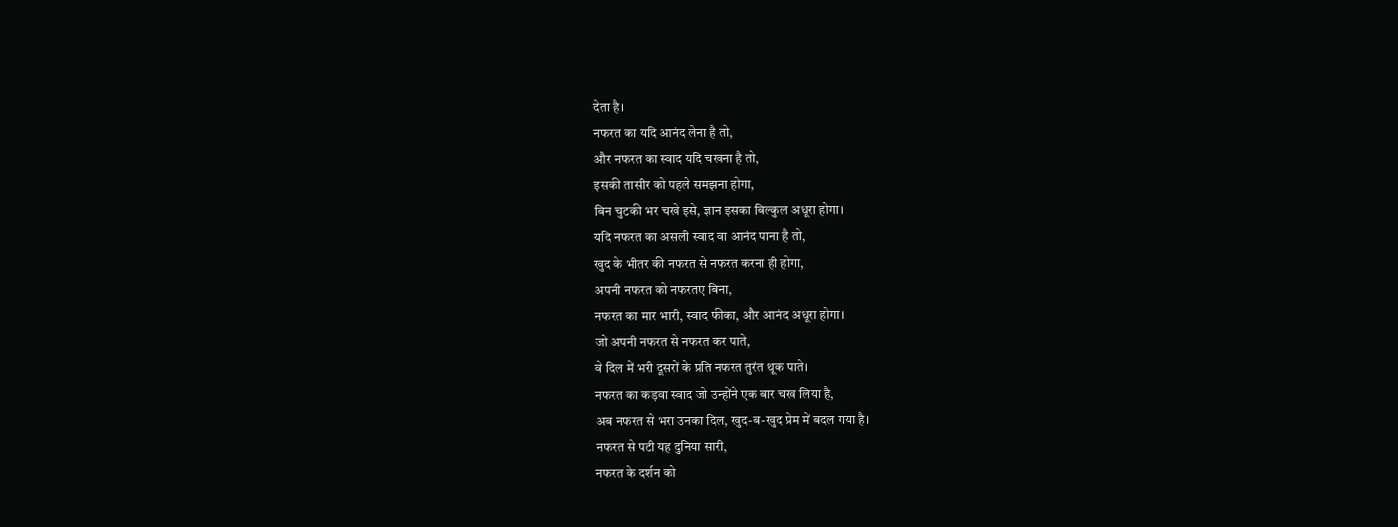देता है।
नफरत का यदि आनंद लेना है तो,
और नफरत का स्वाद यदि चखना है तो,
इसकी तासीर को पहले समझना होगा,
बिन चुटकी भर चखे इसे, ज्ञान इसका बिल्कुल अधूरा होगा।
यदि नफरत का असली स्वाद वा आनंद पाना है तो,
खुद के भीतर की नफरत से नफरत करना ही होगा,
अपनी नफरत को नफरतए बिना,
नफरत का मार भारी, स्वाद फीका, और आनंद अधूरा होगा।
जो अपनी नफरत से नफरत कर पाते,
वे दिल में भरी दूसरों के प्रति नफरत तुरंत थूक पाते।
नफरत का कड़वा स्वाद जो उन्होंने एक बार चख लिया है,
अब नफरत से भरा उनका दिल, खुद-ब-खुद प्रेम में बदल गया है।
नफरत से पटी यह दुनिया सारी,
नफरत के दर्शन को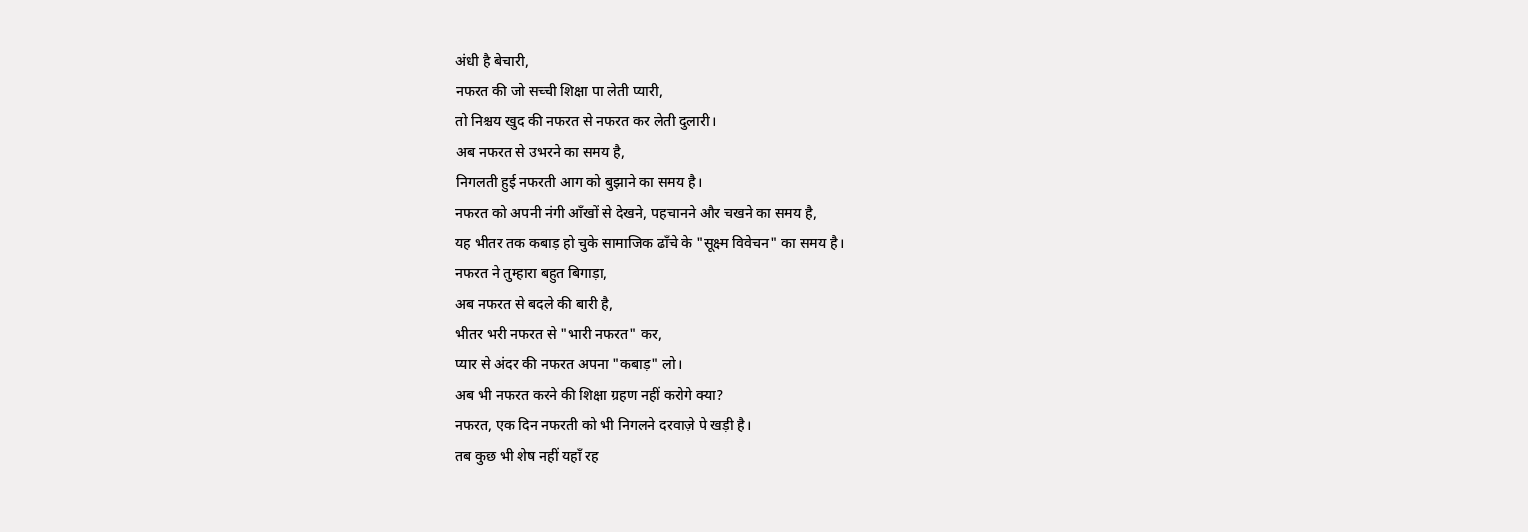अंधी है बेचारी,
नफरत की जो सच्ची शिक्षा पा लेती प्यारी,
तो निश्चय खुद की नफरत से नफरत कर लेती दुलारी।
अब नफरत से उभरने का समय है,
निगलती हुई नफरती आग को बुझाने का समय है।
नफरत को अपनी नंगी आँखों से देखने, पहचानने और चखने का समय है,
यह भीतर तक कबाड़ हो चुके सामाजिक ढाँचे के "सूक्ष्म विवेचन" का समय है।
नफरत ने तुम्हारा बहुत बिगाड़ा,
अब नफरत से बदले की बारी है,
भीतर भरी नफरत से "भारी नफरत" कर,
प्यार से अंदर की नफरत अपना "कबाड़" लो।
अब भी नफरत करने की शिक्षा ग्रहण नहीं करोगे क्या?
नफरत, एक दिन नफरती को भी निगलने दरवाज़े पे खड़ी है।
तब कुछ भी शेष नहीं यहाँ रह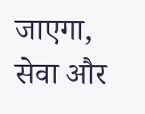जाएगा,
सेवा और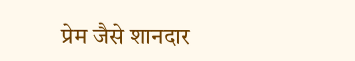प्रेम जैसे शानदार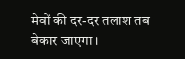मेवों की दर-दर तलाश तब बेकार जाएगा।